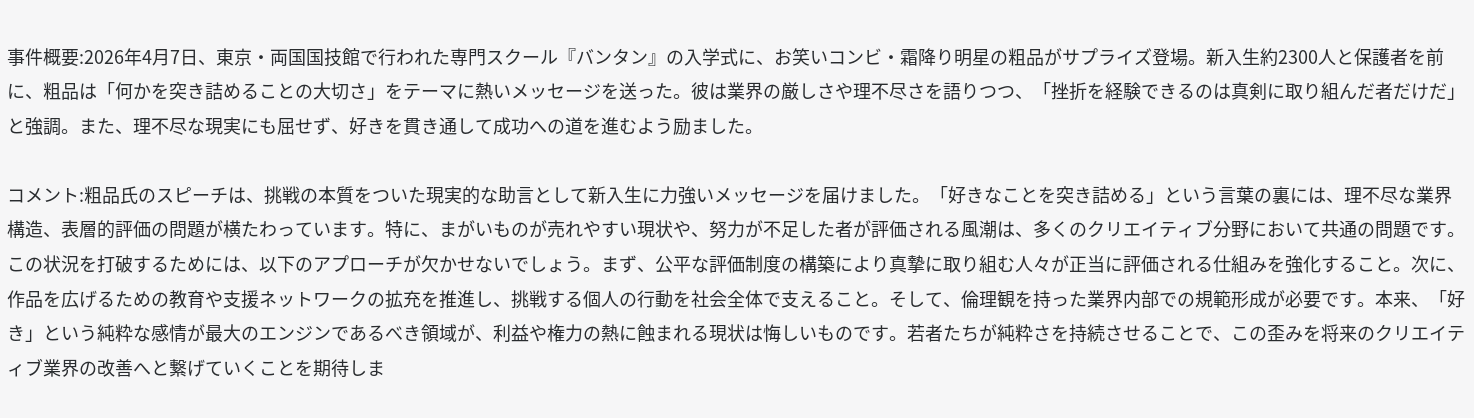事件概要:2026年4月7日、東京・両国国技館で行われた専門スクール『バンタン』の入学式に、お笑いコンビ・霜降り明星の粗品がサプライズ登場。新入生約2300人と保護者を前に、粗品は「何かを突き詰めることの大切さ」をテーマに熱いメッセージを送った。彼は業界の厳しさや理不尽さを語りつつ、「挫折を経験できるのは真剣に取り組んだ者だけだ」と強調。また、理不尽な現実にも屈せず、好きを貫き通して成功への道を進むよう励ました。

コメント:粗品氏のスピーチは、挑戦の本質をついた現実的な助言として新入生に力強いメッセージを届けました。「好きなことを突き詰める」という言葉の裏には、理不尽な業界構造、表層的評価の問題が横たわっています。特に、まがいものが売れやすい現状や、努力が不足した者が評価される風潮は、多くのクリエイティブ分野において共通の問題です。
この状況を打破するためには、以下のアプローチが欠かせないでしょう。まず、公平な評価制度の構築により真摯に取り組む人々が正当に評価される仕組みを強化すること。次に、作品を広げるための教育や支援ネットワークの拡充を推進し、挑戦する個人の行動を社会全体で支えること。そして、倫理観を持った業界内部での規範形成が必要です。本来、「好き」という純粋な感情が最大のエンジンであるべき領域が、利益や権力の熱に蝕まれる現状は悔しいものです。若者たちが純粋さを持続させることで、この歪みを将来のクリエイティブ業界の改善へと繋げていくことを期待しま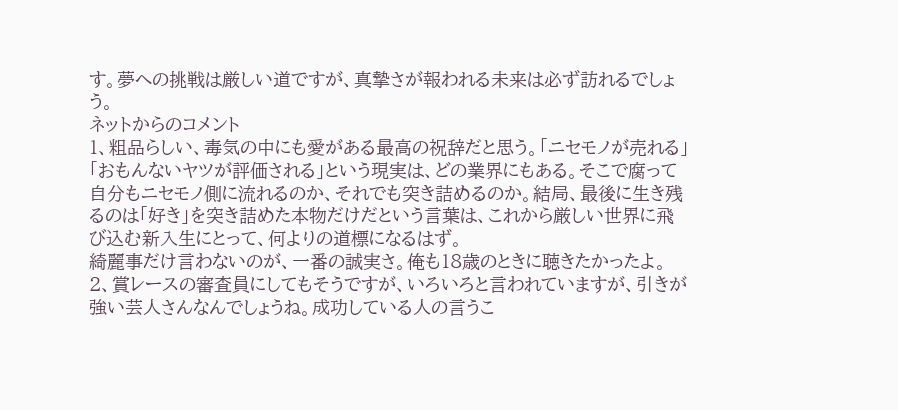す。夢への挑戦は厳しい道ですが、真摯さが報われる未来は必ず訪れるでしょう。
ネットからのコメント
1、粗品らしい、毒気の中にも愛がある最高の祝辞だと思う。「ニセモノが売れる」「おもんないヤツが評価される」という現実は、どの業界にもある。そこで腐って自分もニセモノ側に流れるのか、それでも突き詰めるのか。結局、最後に生き残るのは「好き」を突き詰めた本物だけだという言葉は、これから厳しい世界に飛び込む新入生にとって、何よりの道標になるはず。
綺麗事だけ言わないのが、一番の誠実さ。俺も18歳のときに聴きたかったよ。
2、賞レースの審査員にしてもそうですが、いろいろと言われていますが、引きが強い芸人さんなんでしょうね。成功している人の言うこ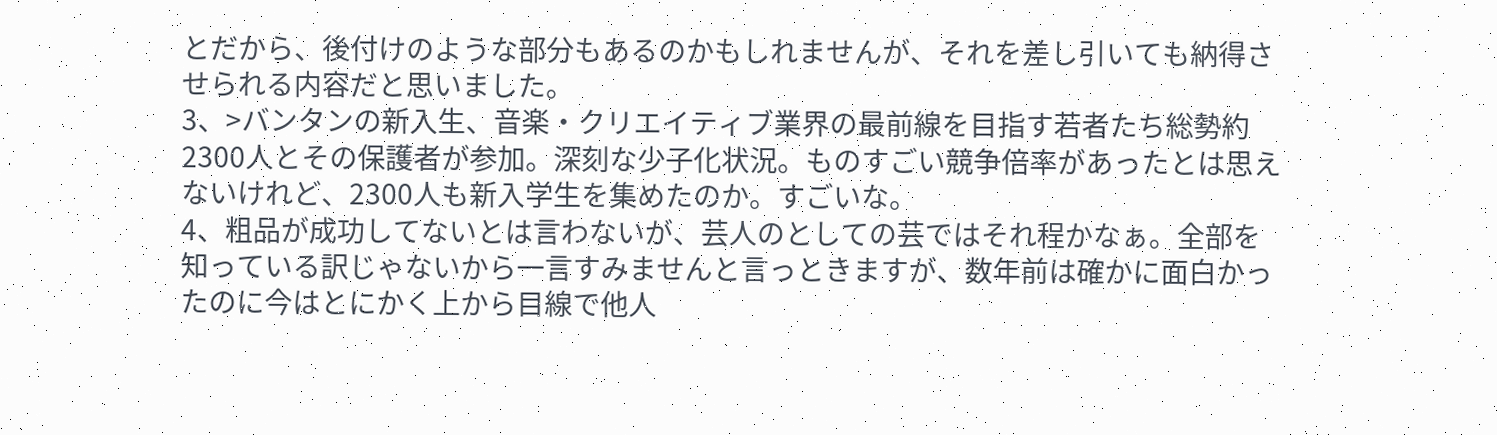とだから、後付けのような部分もあるのかもしれませんが、それを差し引いても納得させられる内容だと思いました。
3、>バンタンの新入生、音楽・クリエイティブ業界の最前線を目指す若者たち総勢約2300人とその保護者が参加。深刻な少子化状況。ものすごい競争倍率があったとは思えないけれど、2300人も新入学生を集めたのか。すごいな。
4、粗品が成功してないとは言わないが、芸人のとしての芸ではそれ程かなぁ。全部を知っている訳じゃないから一言すみませんと言っときますが、数年前は確かに面白かったのに今はとにかく上から目線で他人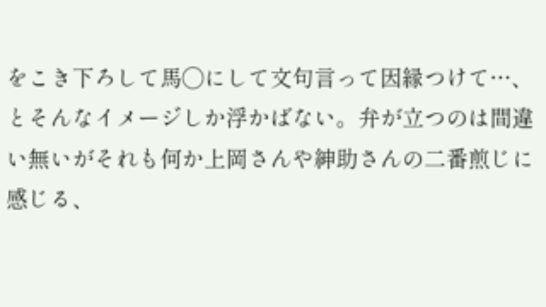をこき下ろして馬◯にして文句言って因縁つけて…、とそんなイメージしか浮かばない。弁が立つのは間違い無いがそれも何か上岡さんや紳助さんの二番煎じに感じる、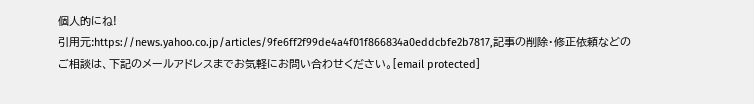個人的にね!
引用元:https://news.yahoo.co.jp/articles/9fe6ff2f99de4a4f01f866834a0eddcbfe2b7817,記事の削除・修正依頼などのご相談は、下記のメールアドレスまでお気軽にお問い合わせください。[email protected]